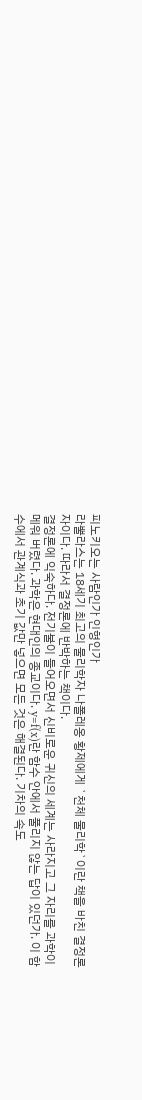피노키오는 사람인가 인형인가
라뿔라스는 18세기 최고의 물리학자 나폴레옹 황제에게 `천체 물리학`이란 책을 바친 결정론자이다. 따라서 결정론에 반박하는 책이다.
결정론에 익숙하다. 전기불이 들어오면서 신비로운 귀신의 세계는 사라지고 그 자리를 과학이 메워 버렸다. 과학은 현대인의 종교이다. y=f(x)란 함수 안에서 풀리지 않는 답이 있던가. 이 함수에서 관계식과 초기 값만 넣으면 모든 것은 해결된다. 기차의 속도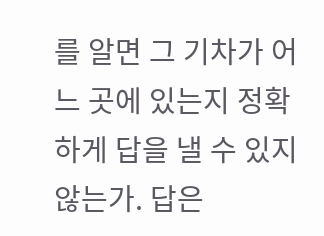를 알면 그 기차가 어느 곳에 있는지 정확하게 답을 낼 수 있지 않는가. 답은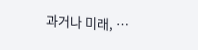과거나 미래, …